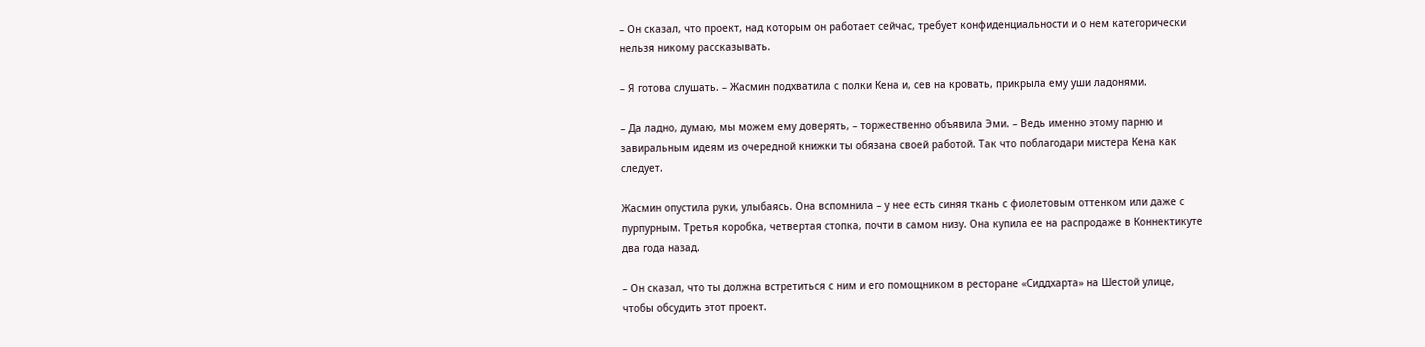– Он сказал, что проект, над которым он работает сейчас, требует конфиденциальности и о нем категорически нельзя никому рассказывать.

– Я готова слушать. – Жасмин подхватила с полки Кена и, сев на кровать, прикрыла ему уши ладонями.

– Да ладно, думаю, мы можем ему доверять, – торжественно объявила Эми. – Ведь именно этому парню и завиральным идеям из очередной книжки ты обязана своей работой. Так что поблагодари мистера Кена как следует.

Жасмин опустила руки, улыбаясь. Она вспомнила – у нее есть синяя ткань с фиолетовым оттенком или даже с пурпурным. Третья коробка, четвертая стопка, почти в самом низу. Она купила ее на распродаже в Коннектикуте два года назад.

– Он сказал, что ты должна встретиться с ним и его помощником в ресторане «Сиддхарта» на Шестой улице, чтобы обсудить этот проект.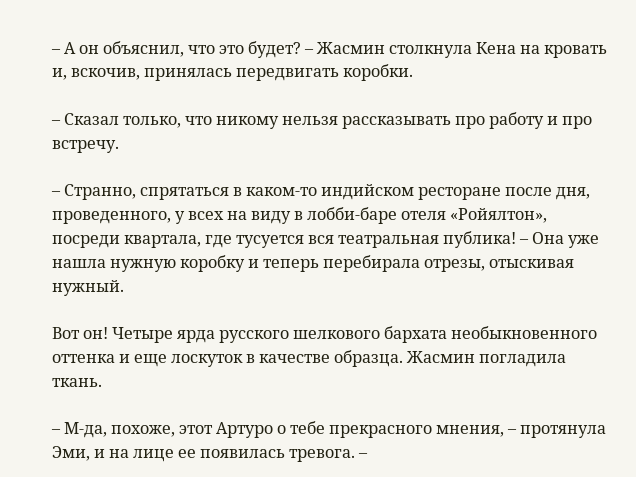– А он объяснил, что это будет? – Жасмин столкнула Кена на кровать и, вскочив, принялась передвигать коробки.

– Сказал только, что никому нельзя рассказывать про работу и про встречу.

– Странно, спрятаться в каком-то индийском ресторане после дня, проведенного, у всех на виду в лобби-баре отеля «Ройялтон», посреди квартала, где тусуется вся театральная публика! – Она уже нашла нужную коробку и теперь перебирала отрезы, отыскивая нужный.

Вот он! Четыре ярда русского шелкового бархата необыкновенного оттенка и еще лоскуток в качестве образца. Жасмин погладила ткань.

– М-да, похоже, этот Артуро о тебе прекрасного мнения, – протянула Эми, и на лице ее появилась тревога. –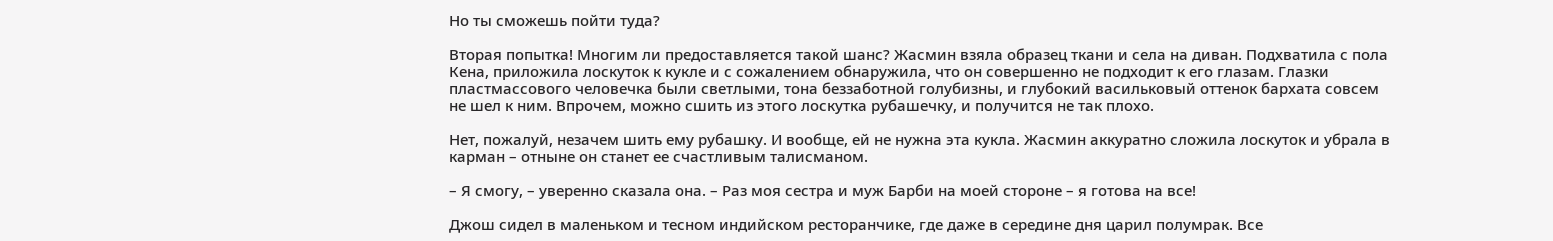Но ты сможешь пойти туда?

Вторая попытка! Многим ли предоставляется такой шанс? Жасмин взяла образец ткани и села на диван. Подхватила с пола Кена, приложила лоскуток к кукле и с сожалением обнаружила, что он совершенно не подходит к его глазам. Глазки пластмассового человечка были светлыми, тона беззаботной голубизны, и глубокий васильковый оттенок бархата совсем не шел к ним. Впрочем, можно сшить из этого лоскутка рубашечку, и получится не так плохо.

Нет, пожалуй, незачем шить ему рубашку. И вообще, ей не нужна эта кукла. Жасмин аккуратно сложила лоскуток и убрала в карман – отныне он станет ее счастливым талисманом.

– Я смогу, – уверенно сказала она. – Раз моя сестра и муж Барби на моей стороне – я готова на все!

Джош сидел в маленьком и тесном индийском ресторанчике, где даже в середине дня царил полумрак. Все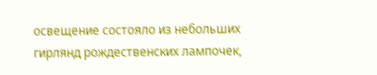освещение состояло из небольших гирлянд рождественских лампочек,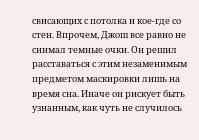свисающих с потолка и кое-где со стен. Впрочем, Джош все равно не снимал темные очки. Он решил расставаться с этим незаменимым предметом маскировки лишь на время сна. Иначе он рискует быть узнанным, как чуть не случилось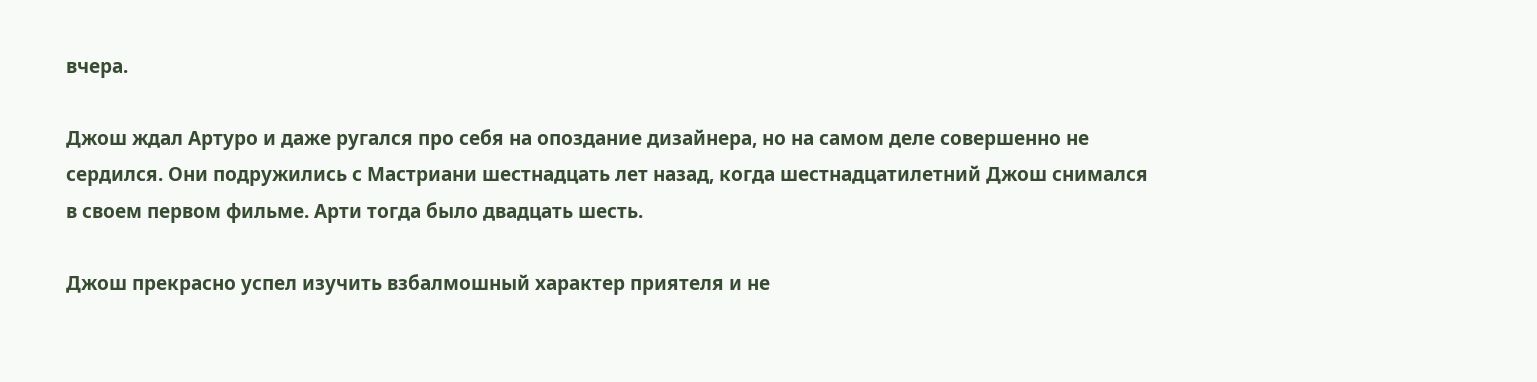вчера.

Джош ждал Артуро и даже ругался про себя на опоздание дизайнера, но на самом деле совершенно не сердился. Они подружились с Мастриани шестнадцать лет назад, когда шестнадцатилетний Джош снимался в своем первом фильме. Арти тогда было двадцать шесть.

Джош прекрасно успел изучить взбалмошный характер приятеля и не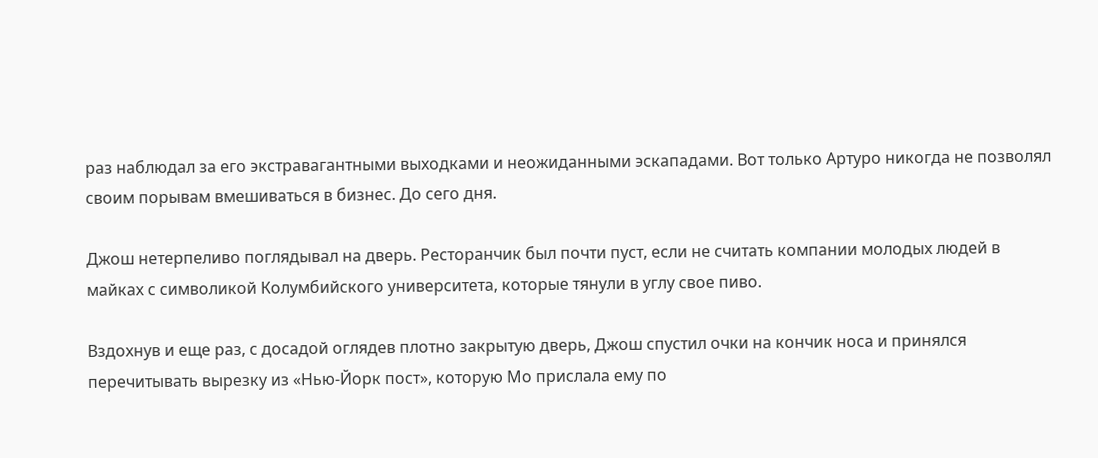раз наблюдал за его экстравагантными выходками и неожиданными эскападами. Вот только Артуро никогда не позволял своим порывам вмешиваться в бизнес. До сего дня.

Джош нетерпеливо поглядывал на дверь. Ресторанчик был почти пуст, если не считать компании молодых людей в майках с символикой Колумбийского университета, которые тянули в углу свое пиво.

Вздохнув и еще раз, с досадой оглядев плотно закрытую дверь, Джош спустил очки на кончик носа и принялся перечитывать вырезку из «Нью-Йорк пост», которую Мо прислала ему по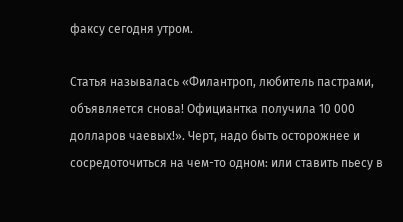факсу сегодня утром.

Статья называлась «Филантроп, любитель пастрами, объявляется снова! Официантка получила 10 000 долларов чаевых!». Черт, надо быть осторожнее и сосредоточиться на чем-то одном: или ставить пьесу в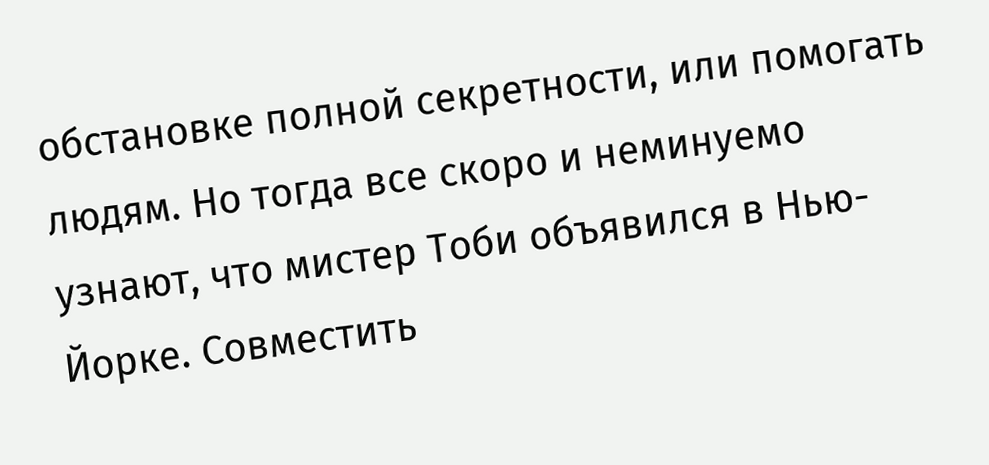обстановке полной секретности, или помогать людям. Но тогда все скоро и неминуемо узнают, что мистер Тоби объявился в Нью-Йорке. Совместить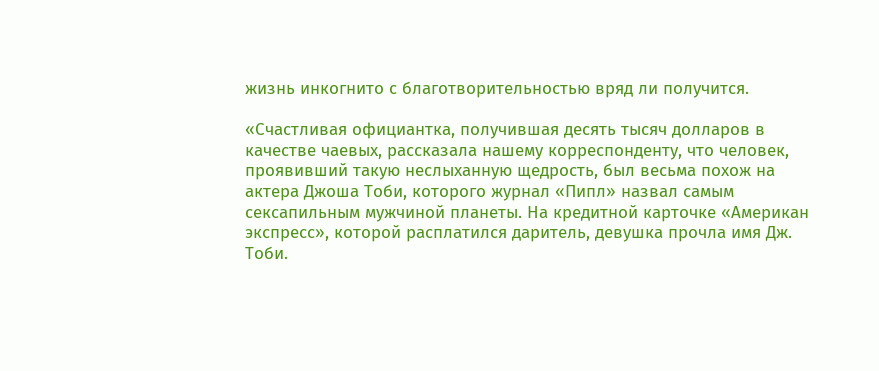жизнь инкогнито с благотворительностью вряд ли получится.

«Счастливая официантка, получившая десять тысяч долларов в качестве чаевых, рассказала нашему корреспонденту, что человек, проявивший такую неслыханную щедрость, был весьма похож на актера Джоша Тоби, которого журнал «Пипл» назвал самым сексапильным мужчиной планеты. На кредитной карточке «Американ экспресс», которой расплатился даритель, девушка прочла имя Дж. Тоби.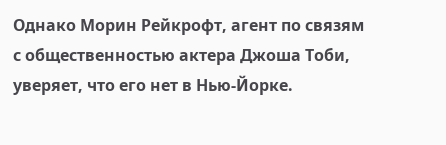Однако Морин Рейкрофт, агент по связям с общественностью актера Джоша Тоби, уверяет, что его нет в Нью-Йорке.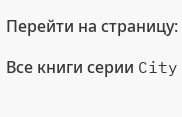Перейти на страницу:

Все книги серии City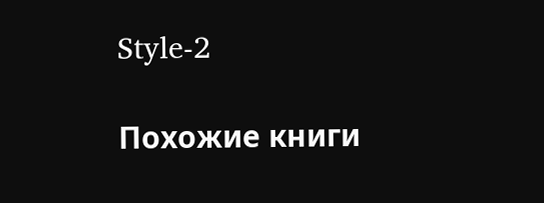Style-2

Похожие книги